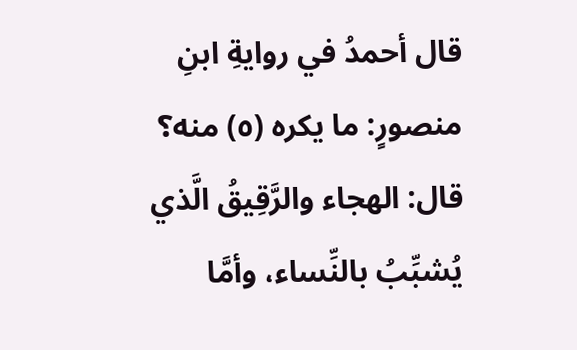قال أحمدُ في روايةِ ابنِ منصورٍ: ما يكره (٥) منه؟ قال: الهجاء والرَّقِيقُ الَّذي يُشبِّبُ بالنِّساء، وأمَّا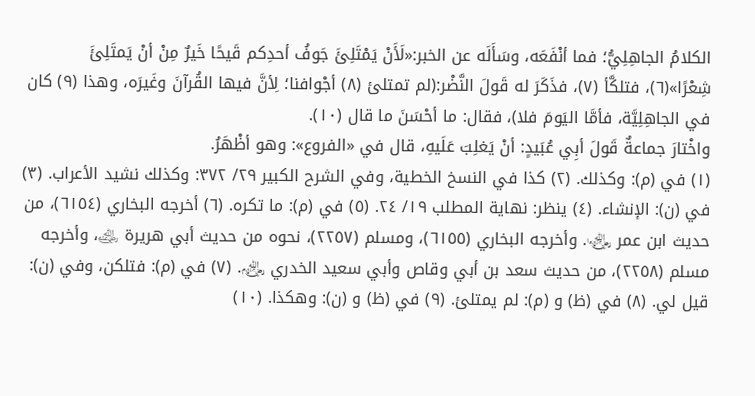الكلامُ الجاهِلِيُّ؛ فما أنْفَعَه، وسَأَلَه عن الخبر:«لَأَنْ يَمْتَلِئَ جَوفُ أحدِكم قَيحًا خَيرٌ مِنْ أنْ يَمتَلِئَ شِعْرًا»(٦)، فتلكَّأ (٧)، فذَكَرَ له قَولَ النَّضْر:(لم تمتلئ (٨) أجْوافنا؛ لِأنَّ فيها القُرآنَ وغَيرَه، وهذا (٩) كان في الجاهِلِيَّة، فأمَّا اليَومَ فلا)، فقال: ما أحْسَنَ ما قال (١٠).
واخْتارَ جماعةٌ قَولَ أبِي عُبَيدٍ: أنْ يَغلِبَ عَلَيهِ، قال في «الفروع»: وهو أظْهَرُ.
(١) في (م): وكذلك. (٢) كذا في النسخ الخطية، وفي الشرح الكبير ٢٩/ ٣٧٢: وكذلك نشيد الأعراب. (٣) في (ن): الإنشاء. (٤) ينظر: نهاية المطلب ١٩/ ٢٤. (٥) في (م): ما تكره. (٦) أخرجه البخاري (٦١٥٤)، من حديث ابن عمر ﵄. وأخرجه البخاري (٦١٥٥)، ومسلم (٢٢٥٧)، نحوه من حديث أبي هريرة ﵁، وأخرجه مسلم (٢٢٥٨)، من حديث سعد بن أبي وقاص وأبي سعيد الخدري ﵃. (٧) في (م): فتلكن، وفي (ن): قيل لي. (٨) في (ظ) و (م): لم يمتلئ. (٩) في (ظ) و (ن): وهكذا. (١٠)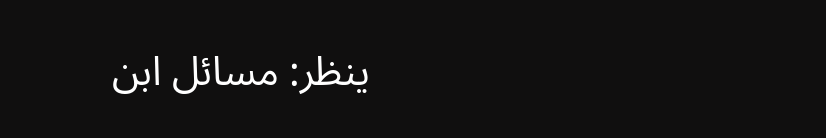ينظر: مسائل ابن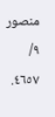منصور ٩/ ٤٦٥٧.